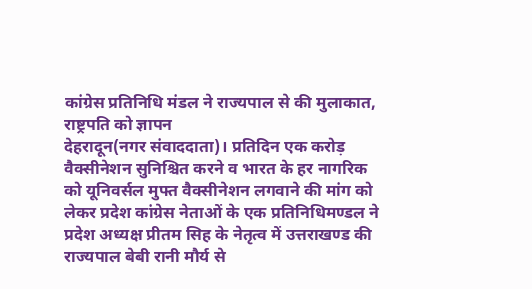कांग्रेस प्रतिनिधि मंडल ने राज्यपाल से की मुलाकात, राष्ट्रपति को ज्ञापन
देहरादून(नगर संवाददाता)। प्रतिदिन एक करोड़ वैक्सीनेशन सुनिश्चित करने व भारत के हर नागरिक को यूनिवर्सल मुफ्त वैक्सीनेशन लगवाने की मांग को लेकर प्रदेश कांग्रेस नेताओं के एक प्रतिनिधिमण्डल ने प्रदेश अध्यक्ष प्रीतम सिह के नेतृत्व में उत्तराखण्ड की राज्यपाल बेबी रानी मौर्य से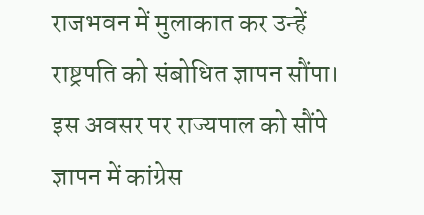राजभवन में मुलाकात कर उन्हें राष्ट्रपति को संबोधित ज्ञापन सौंपा।
इस अवसर पर राज्यपाल को सौंपे ज्ञापन में कांग्रेस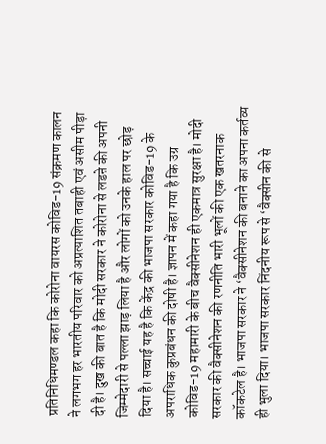प्रतिनिधिमण्डल कहा कि कोरोना वायरस कोविड-19 संक्रमण कालन ने लगभग हर भारतीय परिवार को अप्रत्याशित तबाही एवं असीम पीड़ा दी है। दुख की बात है कि मोदी सरकार ने कोरोना से लडऩे की अपनी जिम्मेदारी से पल्ला झाड़ लिया है और लोगों को उनके हाल पर छोड़ दिया है। सच्चाई यह है कि केंद्र की भाजपा सरकार कोविड-19 के अपराधिक कुप्रबंधन की दोषी है। ज्ञापन में कहा गया है कि उग्र कोविड-19 महामारी के बीच वैक्सीनेशन ही एकमात्र सुरक्षा है। मोदी सरकार की वैक्सीनेशन की रणनीति भारी भूलों की एक खतरनाक कॉकटेल है। भाजपा सरकार ने ‘वैक्सीनेशन की बनाने का अपना कर्तव्य ही भुला दिया। भाजपा सरकार निंदनीय रूप से ‘वैक्सीन की से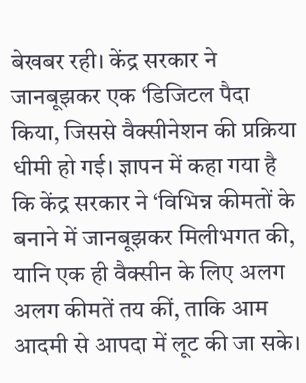बेखबर रही। केंद्र सरकार ने जानबूझकर एक ‘डिजिटल पैदा किया, जिससे वैक्सीनेशन की प्रक्रिया धीमी हो गई। ज्ञापन में कहा गया है कि केंद्र सरकार ने ‘विभिन्न कीमतों के बनाने में जानबूझकर मिलीभगत की, यानि एक ही वैक्सीन के लिए अलग अलग कीमतें तय कीं, ताकि आम आदमी से आपदा में लूट की जा सके।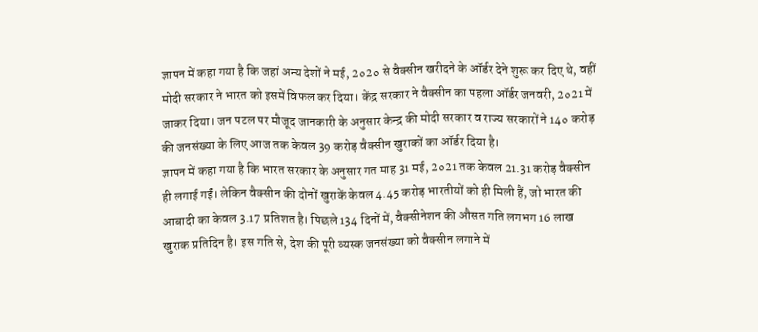ज्ञापन में कहा गया है कि जहां अन्य देशों ने मई, 2०2० से वैक्सीन खरीदने के ऑर्डर देने शुरू कर दिए थे, वहीं मोदी सरकार ने भारत को इसमें विफल कर दिया। केंद्र सरकार ने वैक्सीन का पहला ऑर्डर जनवरी, 2०21 में जाकर दिया। जन पटल पर मौजूद जानकारी के अनुसार केन्द्र की मोदी सरकार व राज्य सरकारों ने 14० करोड़ की जनसंख्या के लिए आज तक केवल 39 करोड़ वैक्सीन खुराकों का ऑर्डर दिया है।
ज्ञापन में कहा गया है कि भारत सरकार के अनुसार गत माह 31 मई, 2०21 तक केवल 21.31 करोड़ वैक्सीन ही लगाई गईं। लेकिन वैक्सीन की दोनों खुराकें केवल 4.45 करोड़ भारतीयों को ही मिली हैं, जो भारत की आबादी का केवल 3.17 प्रतिशत है। पिछले 134 दिनों में, वैक्सीनेशन की औसत गति लगभग 16 लाख खुराक प्रतिदिन है। इस गति से, देश की पूरी व्यस्क जनसंख्या को वैक्सीन लगाने में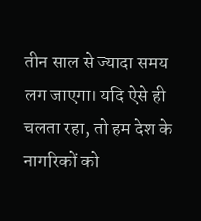तीन साल से ज्यादा समय लग जाएगा। यदि ऐसे ही चलता रहा, तो हम देश के नागरिकों को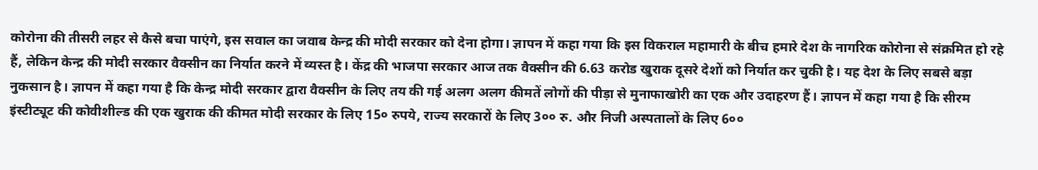कोरोना की तीसरी लहर से कैसे बचा पाएंगे, इस सवाल का जवाब केन्द्र की मोदी सरकार को देना होगा। ज्ञापन में कहा गया कि इस विकराल महामारी के बीच हमारे देश के नागरिक कोरोना से संक्रमित हो रहे हैं, लेकिन केन्द्र की मोदी सरकार वैक्सीन का निर्यात करने में व्यस्त है। केंद्र की भाजपा सरकार आज तक वैक्सीन की 6.63 करोड खुराक दूसरे देशों को निर्यात कर चुकी है। यह देश के लिए सबसे बड़ा नुकसान है। ज्ञापन में कहा गया है कि केन्द्र मोदी सरकार द्वारा वैक्सीन के लिए तय की गई अलग अलग कीमतें लोगों की पीड़ा से मुनाफाखोरी का एक और उदाहरण हैं। ज्ञापन में कहा गया है कि सीरम इंस्टीट्यूट की कोवीशील्ड की एक खुराक की कीमत मोदी सरकार के लिए 15० रुपये, राज्य सरकारों के लिए 3०० रु. और निजी अस्पतालों के लिए 6००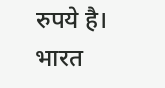रुपये है। भारत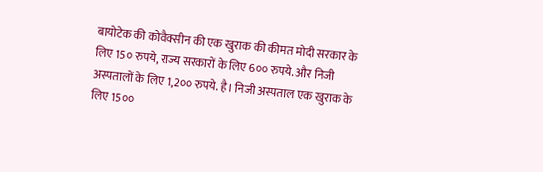बायोटेक की कोवैक्सीन की एक खुराक की कीमत मोदी सरकार के लिए 15० रुपये, राज्य सरकारों के लिए 6०० रुपये. और निजी अस्पतालों के लिए 1,2०० रुपये. है। निजी अस्पताल एक खुराक के लिए 15००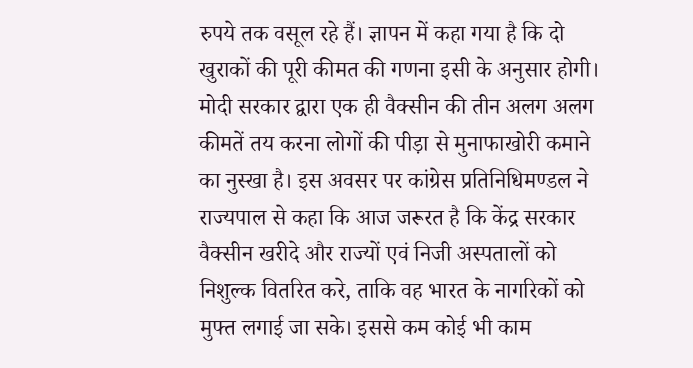रुपये तक वसूल रहे हैं। ज्ञापन में कहा गया है कि दो खुराकों की पूरी कीमत की गणना इसी के अनुसार होगी। मोदी सरकार द्वारा एक ही वैक्सीन की तीन अलग अलग कीमतें तय करना लोगों की पीड़ा से मुनाफाखोरी कमाने का नुस्खा है। इस अवसर पर कांग्रेस प्रतिनिधिमण्डल ने राज्यपाल से कहा कि आज जरूरत है कि केंद्र सरकार वैक्सीन खरीदे और राज्यों एवं निजी अस्पतालों को निशुल्क वितरित करे, ताकि वह भारत के नागरिकों को मुफ्त लगाई जा सके। इससे कम कोई भी काम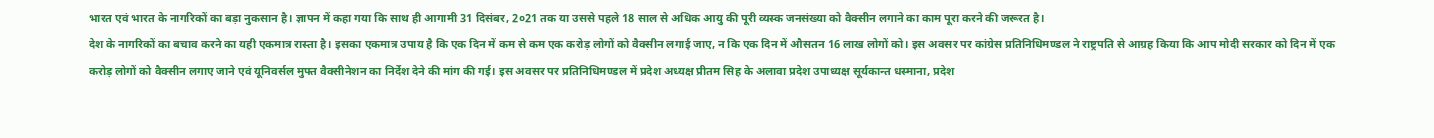भारत एवं भारत के नागरिकों का बड़ा नुकसान है। ज्ञापन में कहा गया कि साथ ही आगामी 31 दिसंबर, 2०21 तक या उससे पहले 18 साल से अधिक आयु की पूरी व्यस्क जनसंख्या को वैक्सीन लगाने का काम पूरा करने की जरूरत है।
देश के नागरिकों का बचाव करने का यही एकमात्र रास्ता है। इसका एकमात्र उपाय है कि एक दिन में कम से कम एक करोड़ लोगों को वैक्सीन लगाई जाए, न कि एक दिन में औसतन 16 लाख लोगों को। इस अवसर पर कांग्रेस प्रतिनिधिमण्डल ने राष्ट्रपति से आग्रह किया कि आप मोदी सरकार को दिन में एक करोड़ लोगों को वैक्सीन लगाए जाने एवं यूनिवर्सल मुफ्त वैक्सीनेशन का निर्देश देने की मांग की गई। इस अवसर पर प्रतिनिधिमण्डल में प्रदेश अध्यक्ष प्रीतम सिह के अलावा प्रदेश उपाध्यक्ष सूर्यकान्त धस्माना, प्रदेश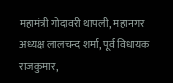महामंत्री गोदावरी थापली, महानगर अध्यक्ष लालचन्द शर्मा, पूर्व विधायक राजकुमार,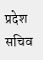प्रदेश सचिव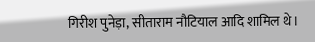गिरीश पुनेड़ा, सीताराम नौटियाल आदि शामिल थे।